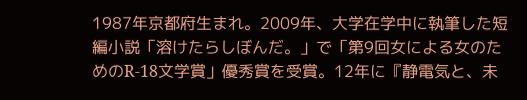1987年京都府生まれ。2009年、大学在学中に執筆した短編小説「溶けたらしぼんだ。」で「第9回女による女のためのR-18文学賞」優秀賞を受賞。12年に『静電気と、未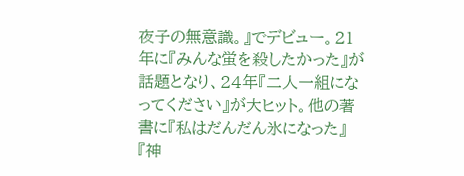夜子の無意識。』でデビュー。21年に『みんな蛍を殺したかった』が話題となり、24年『二人一組になってください』が大ヒット。他の著書に『私はだんだん氷になった』『神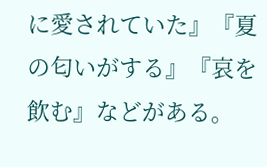に愛されていた』『夏の匂いがする』『哀を飲む』などがある。